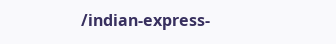/indian-express-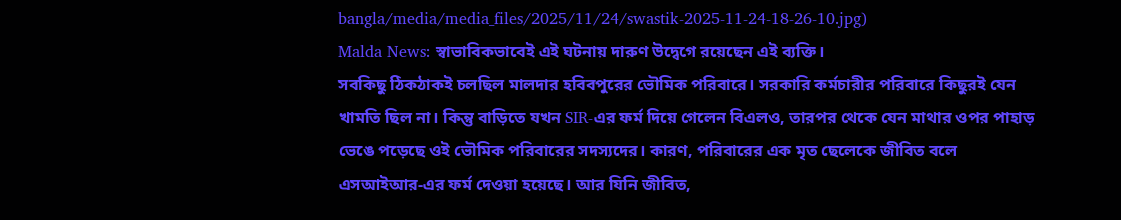bangla/media/media_files/2025/11/24/swastik-2025-11-24-18-26-10.jpg)
Malda News: স্বাভাবিকভাবেই এই ঘটনায় দারুণ উদ্বেগে রয়েছেন এই ব্যক্তি।
সবকিছু ঠিকঠাকই চলছিল মালদার হবিবপুরের ভৌমিক পরিবারে। সরকারি কর্মচারীর পরিবারে কিছুরই যেন খামতি ছিল না। কিন্তু বাড়িতে যখন SIR-এর ফর্ম দিয়ে গেলেন বিএলও, তারপর থেকে যেন মাথার ওপর পাহাড় ভেঙে পড়েছে ওই ভৌমিক পরিবারের সদস্যদের। কারণ, পরিবারের এক মৃত ছেলেকে জীবিত বলে এসআইআর-এর ফর্ম দেওয়া হয়েছে। আর যিনি জীবিত,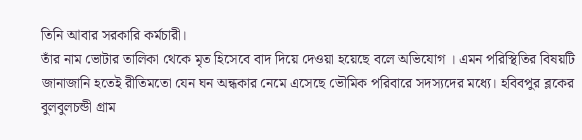তিনি আবার সরকারি কর্মচারী।
তাঁর নাম ভোটার তালিকা থেকে মৃত হিসেবে বাদ দিয়ে দেওয়া হয়েছে বলে অভিযোগ । এমন পরিস্থিতির বিষয়টি জানাজানি হতেই রীতিমতো যেন ঘন অন্ধকার নেমে এসেছে ভৌমিক পরিবারে সদস্যদের মধ্যে। হবিবপুর ব্লকের বুলবুলচন্ডী গ্রাম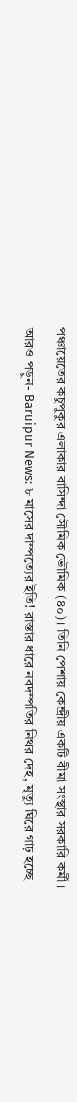পঞ্চায়েতের কচুপুকুর এলাকার বাসিন্দা সৌমিক ভৌমিক (৪০)। তিনি পেশায় কেন্দ্রীয় একটি বীমা সংস্থার সরকারি কর্মী।
আরও পড়ুন- Baruipur News: ৮ মাসের দাম্পত্যের ইতি! রাস্তার ধারে নবদম্পতির নিথর দেহ, মৃত্যু ঘিরে গাঢ় হচ্ছে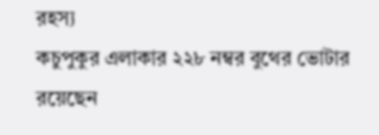রহস্য
কচুপুকুর এলাকার ২২৮ নম্বর বুথের ভোটার রয়েছেন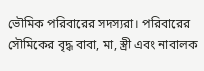ভৌমিক পরিবারের সদস্যরা। পরিবারের সৌমিকের বৃদ্ধ বাবা, মা, স্ত্রী এবং নাবালক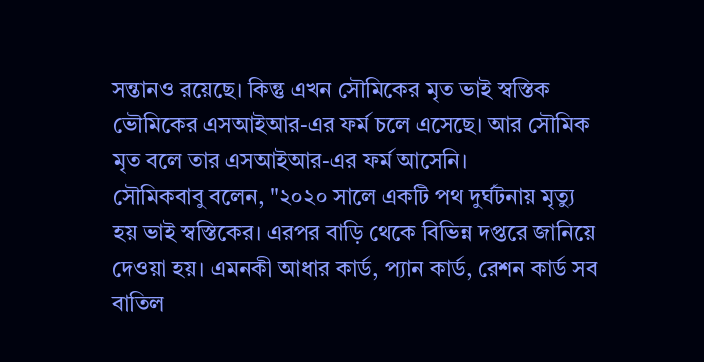সন্তানও রয়েছে। কিন্তু এখন সৌমিকের মৃত ভাই স্বস্তিক ভৌমিকের এসআইআর-এর ফর্ম চলে এসেছে। আর সৌমিক মৃত বলে তার এসআইআর-এর ফর্ম আসেনি।
সৌমিকবাবু বলেন, "২০২০ সালে একটি পথ দুর্ঘটনায় মৃত্যু হয় ভাই স্বস্তিকের। এরপর বাড়ি থেকে বিভিন্ন দপ্তরে জানিয়ে দেওয়া হয়। এমনকী আধার কার্ড, প্যান কার্ড, রেশন কার্ড সব বাতিল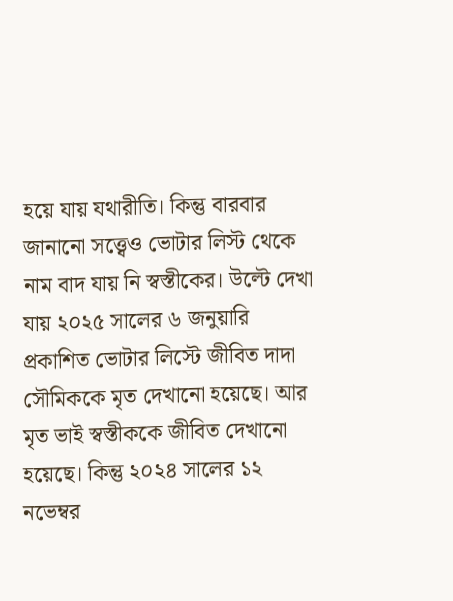হয়ে যায় যথারীতি। কিন্তু বারবার জানানো সত্ত্বেও ভোটার লিস্ট থেকে নাম বাদ যায় নি স্বস্তীকের। উল্টে দেখা যায় ২০২৫ সালের ৬ জনুয়ারি প্রকাশিত ভোটার লিস্টে জীবিত দাদা সৌমিককে মৃত দেখানো হয়েছে। আর মৃত ভাই স্বস্তীককে জীবিত দেখানো হয়েছে। কিন্তু ২০২৪ সালের ১২ নভেম্বর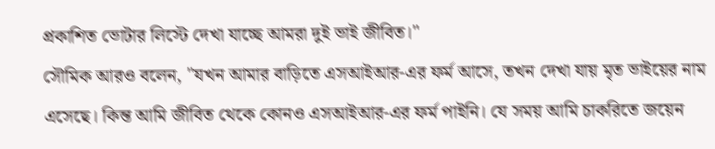প্রকাশিত ভোটার লিস্টে দেখা যাচ্ছে আমরা দুই ভাই জীবিত।"
সৌমিক আরও বলেন, "যখন আমার বাড়িতে এসআইআর-এর ফর্ম আসে, তখন দেখা যায় মৃত ভাইয়ের নাম এসেছে। কিন্ত আমি জীবিত থেকে কোনও এসআইআর-এর ফর্ম পাইনি। যে সময় আমি চাকরিতে জয়েন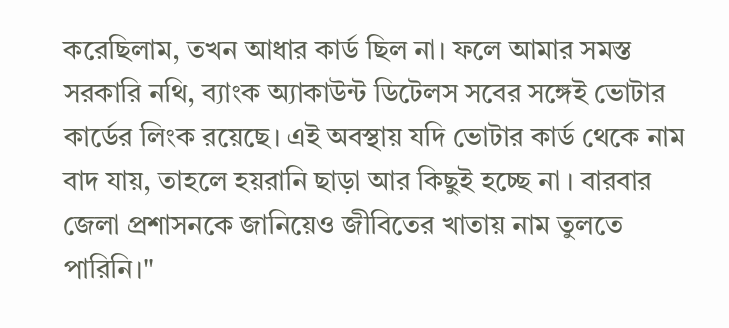করেছিলাম, তখন আধার কার্ড ছিল না। ফলে আমার সমস্ত সরকারি নথি, ব্যাংক অ্যাকাউন্ট ডিটেলস সবের সঙ্গেই ভোটার কার্ডের লিংক রয়েছে। এই অবস্থায় যদি ভোটার কার্ড থেকে নাম বাদ যায়, তাহলে হয়রানি ছাড়া আর কিছুই হচ্ছে না । বারবার জেলা প্রশাসনকে জানিয়েও জীবিতের খাতায় নাম তুলতে পারিনি।"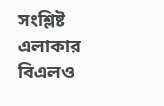সংশ্লিষ্ট এলাকার বিএলও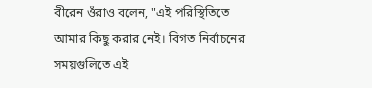বীরেন ওঁরাও বলেন, "এই পরিস্থিতিতে আমার কিছু করার নেই। বিগত নির্বাচনের সময়গুলিতে এই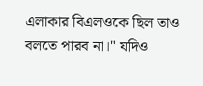এলাকার বিএলওকে ছিল তাও বলতে পারব না।" যদিও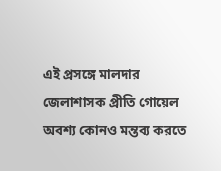এই প্রসঙ্গে মালদার জেলাশাসক প্রীতি গোয়েল অবশ্য কোনও মন্তব্য করতে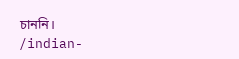চাননি।
/indian-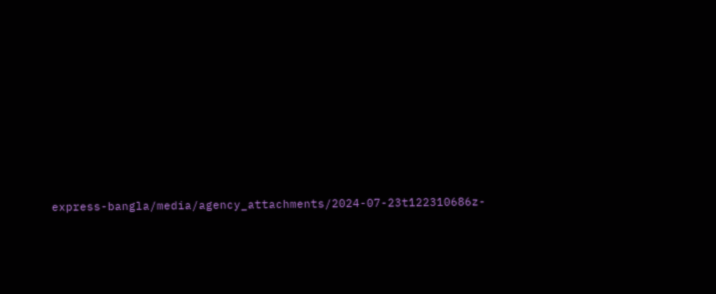express-bangla/media/agency_attachments/2024-07-23t122310686z-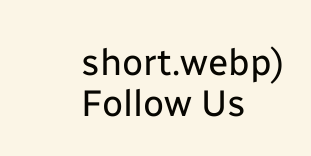short.webp)
Follow Us